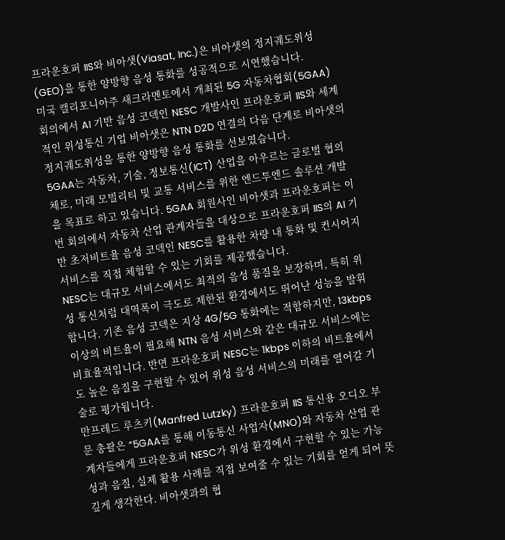프라운호퍼 IIS와 비아샛(Viasat, Inc.)은 비아샛의 정지궤도위성(GEO)을 통한 양방향 음성 통화를 성공적으로 시연했습니다.
미국 캘리포니아주 새크라멘토에서 개최된 5G 자동차협회(5GAA) 회의에서 AI 기반 음성 코덱인 NESC 개발사인 프라운호퍼 IIS와 세계적인 위성통신 기업 비아샛은 NTN D2D 연결의 다음 단계로 비아샛의 정지궤도위성을 통한 양방향 음성 통화를 선보였습니다.
5GAA는 자동차, 기술, 정보통신(ICT) 산업을 아우르는 글로벌 협의체로, 미래 모빌리티 및 교통 서비스를 위한 엔드투엔드 솔루션 개발을 목표로 하고 있습니다. 5GAA 회원사인 비아샛과 프라운호퍼는 이번 회의에서 자동차 산업 관계자들을 대상으로 프라운호퍼 IIS의 AI 기반 초저비트율 음성 코덱인 NESC를 활용한 차량 내 통화 및 컨시어지 서비스를 직접 체험할 수 있는 기회를 제공했습니다.
NESC는 대규모 서비스에서도 최적의 음성 품질을 보장하며, 특히 위성 통신처럼 대역폭이 극도로 제한된 환경에서도 뛰어난 성능을 발휘합니다. 기존 음성 코덱은 지상 4G/5G 통화에는 적합하지만, 13kbps 이상의 비트율이 필요해 NTN 음성 서비스와 같은 대규모 서비스에는 비효율적입니다. 반면 프라운호퍼 NESC는 1kbps 이하의 비트율에서도 높은 음질을 구현할 수 있어 위성 음성 서비스의 미래를 열어갈 기술로 평가됩니다.
만프레드 루츠키(Manfred Lutzky) 프라운호퍼 IIS 통신용 오디오 부문 총괄은 “5GAA를 통해 이동통신 사업자(MNO)와 자동차 산업 관계자들에게 프라운호퍼 NESC가 위성 환경에서 구현할 수 있는 가능성과 음질, 실제 활용 사례를 직접 보여줄 수 있는 기회를 얻게 되어 뜻깊게 생각한다. 비아샛과의 협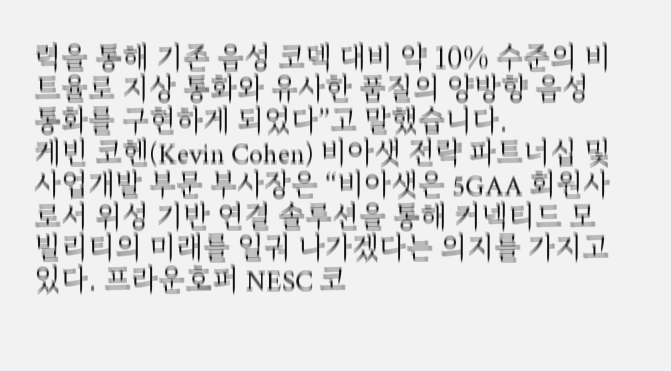력을 통해 기존 음성 코덱 대비 약 10% 수준의 비트율로 지상 통화와 유사한 품질의 양방향 음성 통화를 구현하게 되었다”고 말했습니다.
케빈 코헨(Kevin Cohen) 비아샛 전략 파트너십 및 사업개발 부문 부사장은 “비아샛은 5GAA 회원사로서 위성 기반 연결 솔루션을 통해 커넥티드 모빌리티의 미래를 일궈 나가겠다는 의지를 가지고 있다. 프라운호퍼 NESC 코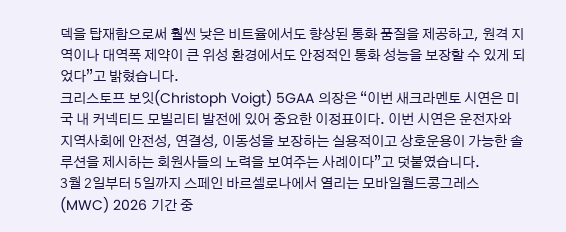덱을 탑재함으로써 훨씬 낮은 비트율에서도 향상된 통화 품질을 제공하고, 원격 지역이나 대역폭 제약이 큰 위성 환경에서도 안정적인 통화 성능을 보장할 수 있게 되었다”고 밝혔습니다.
크리스토프 보잇(Christoph Voigt) 5GAA 의장은 “이번 새크라멘토 시연은 미국 내 커넥티드 모빌리티 발전에 있어 중요한 이정표이다. 이번 시연은 운전자와 지역사회에 안전성, 연결성, 이동성을 보장하는 실용적이고 상호운용이 가능한 솔루션을 제시하는 회원사들의 노력을 보여주는 사례이다”고 덧붙였습니다.
3월 2일부터 5일까지 스페인 바르셀로나에서 열리는 모바일월드콩그레스(MWC) 2026 기간 중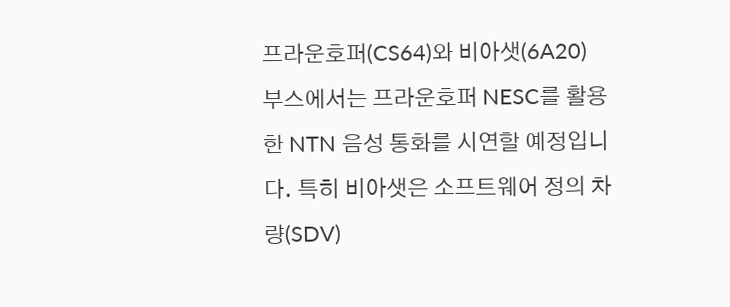프라운호퍼(CS64)와 비아샛(6A20) 부스에서는 프라운호퍼 NESC를 활용한 NTN 음성 통화를 시연할 예정입니다. 특히 비아샛은 소프트웨어 정의 차량(SDV)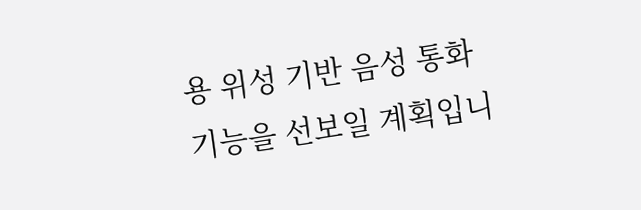용 위성 기반 음성 통화 기능을 선보일 계획입니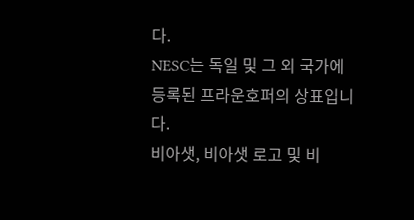다.
NESC는 독일 및 그 외 국가에 등록된 프라운호퍼의 상표입니다.
비아샛, 비아샛 로고 및 비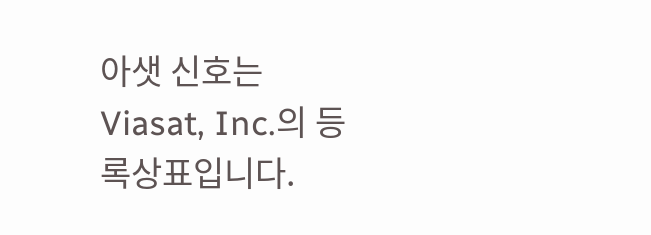아샛 신호는 Viasat, Inc.의 등록상표입니다.